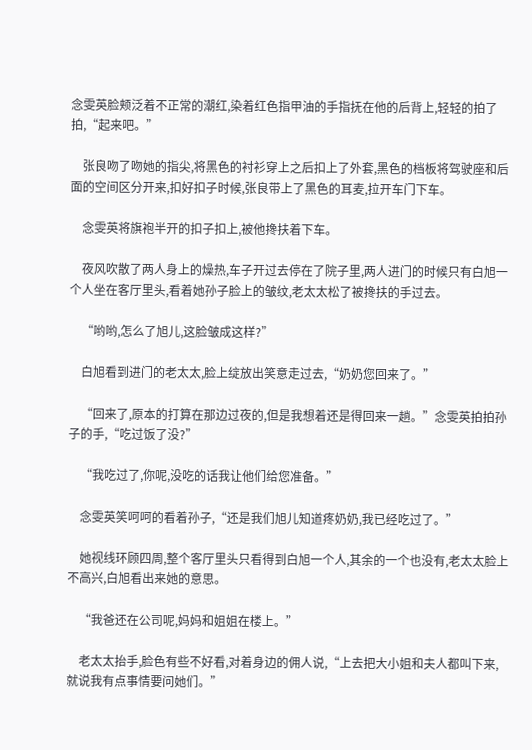念雯英脸颊泛着不正常的潮红,染着红色指甲油的手指抚在他的后背上,轻轻的拍了拍,“起来吧。”

    张良吻了吻她的指尖,将黑色的衬衫穿上之后扣上了外套,黑色的档板将驾驶座和后面的空间区分开来,扣好扣子时候,张良带上了黑色的耳麦,拉开车门下车。

    念雯英将旗袍半开的扣子扣上,被他搀扶着下车。

    夜风吹散了两人身上的燥热,车子开过去停在了院子里,两人进门的时候只有白旭一个人坐在客厅里头,看着她孙子脸上的皱纹,老太太松了被搀扶的手过去。

    “哟哟,怎么了旭儿,这脸皱成这样?”

    白旭看到进门的老太太,脸上绽放出笑意走过去,“奶奶您回来了。”

    “回来了,原本的打算在那边过夜的,但是我想着还是得回来一趟。”念雯英拍拍孙子的手,“吃过饭了没?”

    “我吃过了,你呢,没吃的话我让他们给您准备。”

    念雯英笑呵呵的看着孙子,“还是我们旭儿知道疼奶奶,我已经吃过了。”

    她视线环顾四周,整个客厅里头只看得到白旭一个人,其余的一个也没有,老太太脸上不高兴,白旭看出来她的意思。

    “我爸还在公司呢,妈妈和姐姐在楼上。”

    老太太抬手,脸色有些不好看,对着身边的佣人说,“上去把大小姐和夫人都叫下来,就说我有点事情要问她们。”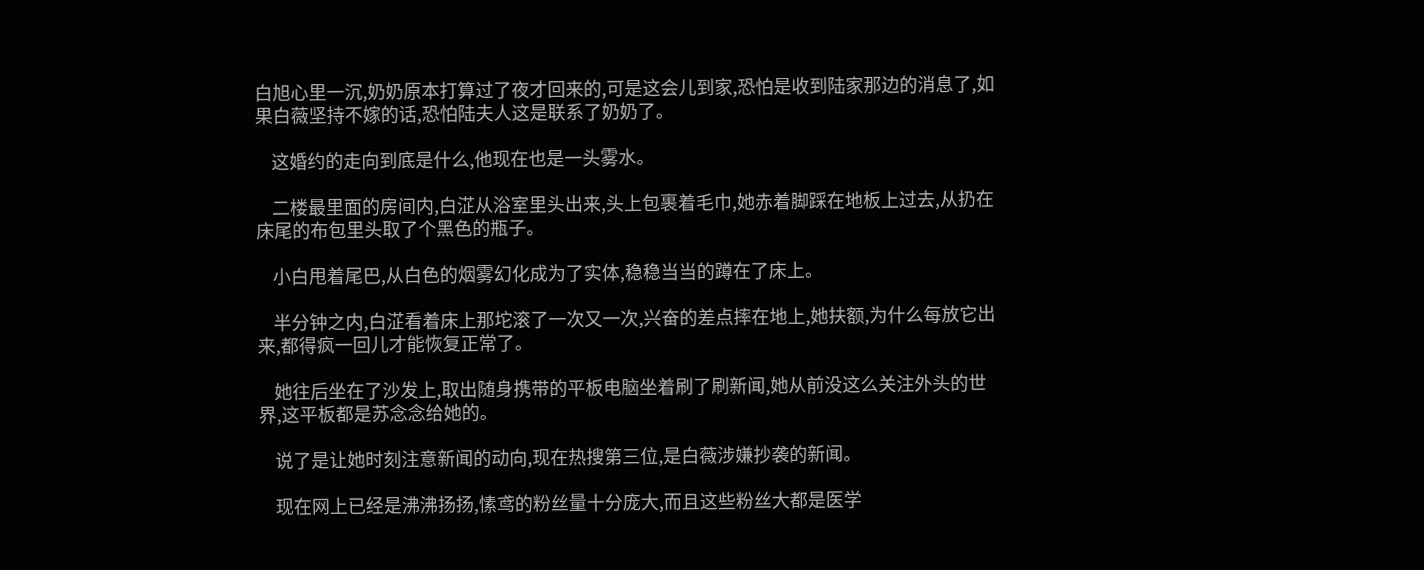白旭心里一沉,奶奶原本打算过了夜才回来的,可是这会儿到家,恐怕是收到陆家那边的消息了,如果白薇坚持不嫁的话,恐怕陆夫人这是联系了奶奶了。

    这婚约的走向到底是什么,他现在也是一头雾水。

    二楼最里面的房间内,白淽从浴室里头出来,头上包裹着毛巾,她赤着脚踩在地板上过去,从扔在床尾的布包里头取了个黑色的瓶子。

    小白甩着尾巴,从白色的烟雾幻化成为了实体,稳稳当当的蹲在了床上。

    半分钟之内,白淽看着床上那坨滚了一次又一次,兴奋的差点摔在地上,她扶额,为什么每放它出来,都得疯一回儿才能恢复正常了。

    她往后坐在了沙发上,取出随身携带的平板电脑坐着刷了刷新闻,她从前没这么关注外头的世界,这平板都是苏念念给她的。

    说了是让她时刻注意新闻的动向,现在热搜第三位,是白薇涉嫌抄袭的新闻。

    现在网上已经是沸沸扬扬,愫鸢的粉丝量十分庞大,而且这些粉丝大都是医学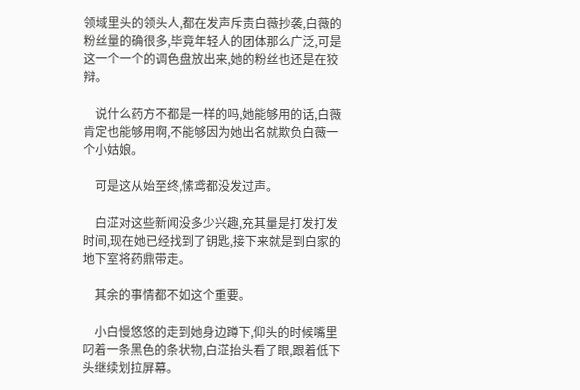领域里头的领头人,都在发声斥责白薇抄袭,白薇的粉丝量的确很多,毕竟年轻人的团体那么广泛,可是这一个一个的调色盘放出来,她的粉丝也还是在狡辩。

    说什么药方不都是一样的吗,她能够用的话,白薇肯定也能够用啊,不能够因为她出名就欺负白薇一个小姑娘。

    可是这从始至终,愫鸢都没发过声。

    白淽对这些新闻没多少兴趣,充其量是打发打发时间,现在她已经找到了钥匙,接下来就是到白家的地下室将药鼎带走。

    其余的事情都不如这个重要。

    小白慢悠悠的走到她身边蹲下,仰头的时候嘴里叼着一条黑色的条状物,白淽抬头看了眼,跟着低下头继续划拉屏幕。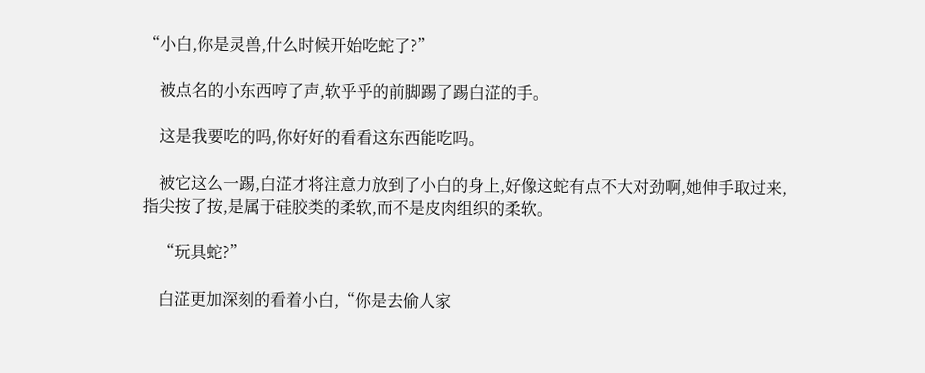“小白,你是灵兽,什么时候开始吃蛇了?”

    被点名的小东西哼了声,软乎乎的前脚踢了踢白淽的手。

    这是我要吃的吗,你好好的看看这东西能吃吗。

    被它这么一踢,白淽才将注意力放到了小白的身上,好像这蛇有点不大对劲啊,她伸手取过来,指尖按了按,是属于硅胶类的柔软,而不是皮肉组织的柔软。

    “玩具蛇?”

    白淽更加深刻的看着小白,“你是去偷人家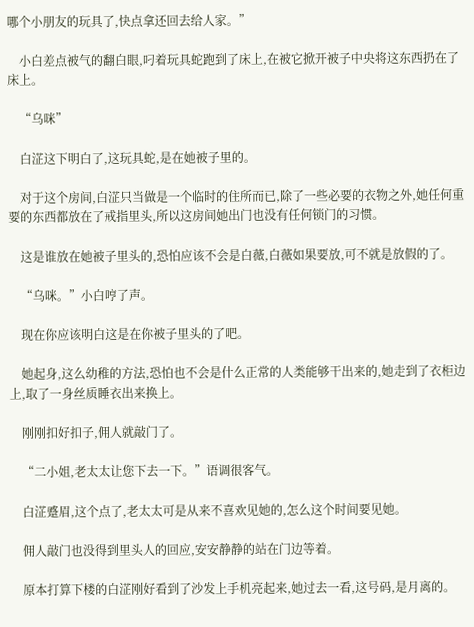哪个小朋友的玩具了,快点拿还回去给人家。”

    小白差点被气的翻白眼,叼着玩具蛇跑到了床上,在被它掀开被子中央将这东西扔在了床上。

    “乌咪”

    白淽这下明白了,这玩具蛇,是在她被子里的。

    对于这个房间,白淽只当做是一个临时的住所而已,除了一些必要的衣物之外,她任何重要的东西都放在了戒指里头,所以这房间她出门也没有任何锁门的习惯。

    这是谁放在她被子里头的,恐怕应该不会是白薇,白薇如果要放,可不就是放假的了。

    “乌咪。”小白哼了声。

    现在你应该明白这是在你被子里头的了吧。

    她起身,这么幼稚的方法,恐怕也不会是什么正常的人类能够干出来的,她走到了衣柜边上,取了一身丝质睡衣出来换上。

    刚刚扣好扣子,佣人就敲门了。

    “二小姐,老太太让您下去一下。”语调很客气。

    白淽蹙眉,这个点了,老太太可是从来不喜欢见她的,怎么这个时间要见她。

    佣人敲门也没得到里头人的回应,安安静静的站在门边等着。

    原本打算下楼的白淽刚好看到了沙发上手机亮起来,她过去一看,这号码,是月离的。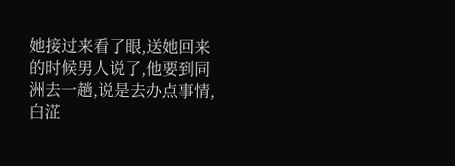她接过来看了眼,送她回来的时候男人说了,他要到同洲去一趟,说是去办点事情,白淽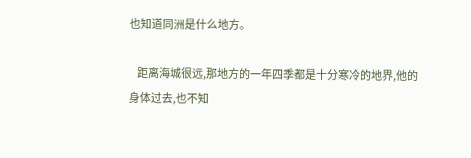也知道同洲是什么地方。

    距离海城很远,那地方的一年四季都是十分寒冷的地界,他的身体过去,也不知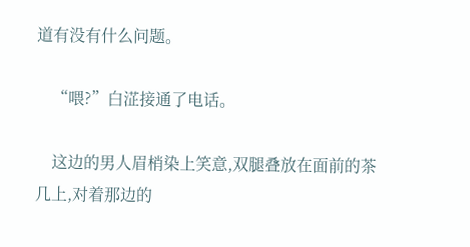道有没有什么问题。

    “喂?”白淽接通了电话。

    这边的男人眉梢染上笑意,双腿叠放在面前的茶几上,对着那边的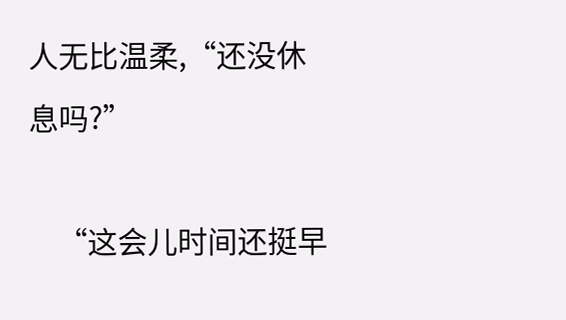人无比温柔,“还没休息吗?”

    “这会儿时间还挺早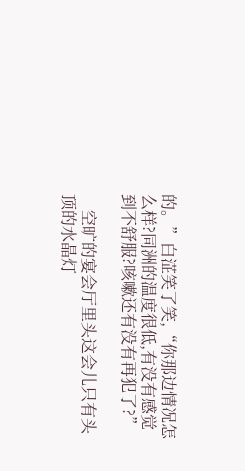的。”白淽笑了笑,“你那边情况怎么样?同洲的温度很低,有没有感觉到不舒服?咳嗽还有没有再犯了?”

    空旷的宴会厅里头这会儿只有头顶的水晶灯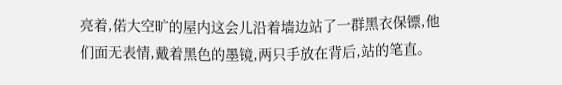亮着,偌大空旷的屋内这会儿沿着墙边站了一群黑衣保镖,他们面无表情,戴着黑色的墨镜,两只手放在背后,站的笔直。